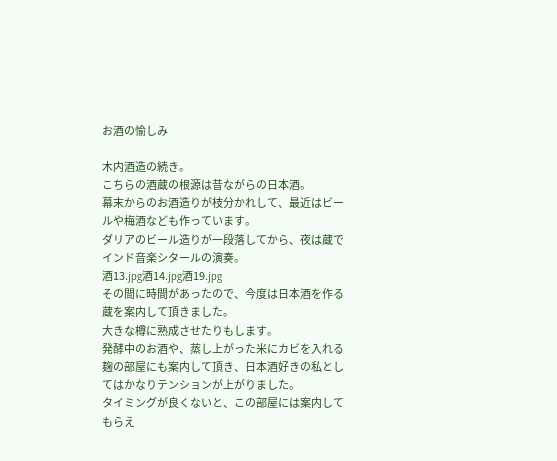お酒の愉しみ

木内酒造の続き。
こちらの酒蔵の根源は昔ながらの日本酒。
幕末からのお酒造りが枝分かれして、最近はビールや梅酒なども作っています。
ダリアのビール造りが一段落してから、夜は蔵でインド音楽シタールの演奏。
酒13.jpg酒14.jpg酒19.jpg
その間に時間があったので、今度は日本酒を作る蔵を案内して頂きました。
大きな樽に熟成させたりもします。
発酵中のお酒や、蒸し上がった米にカビを入れる麹の部屋にも案内して頂き、日本酒好きの私としてはかなりテンションが上がりました。
タイミングが良くないと、この部屋には案内してもらえ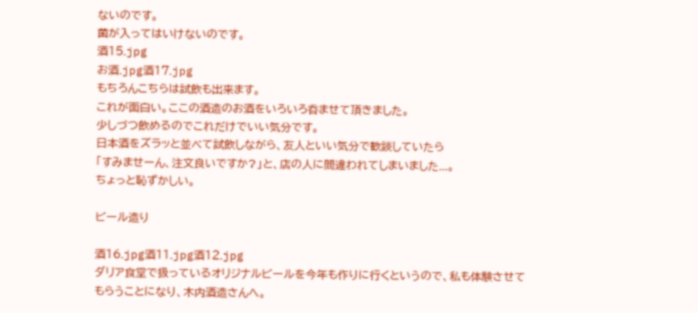ないのです。
菌が入ってはいけないのです。
酒15.jpg
お酒.jpg酒17.jpg
もちろんこちらは試飲も出来ます。
これが面白い。ここの酒造のお酒をいろいろ呑ませて頂きました。
少しづつ飲めるのでこれだけでいい気分です。
日本酒をズラッと並べて試飲しながら、友人といい気分で歓談していたら
「すみませーん、注文良いですか?」と、店の人に間違われてしまいました...。
ちょっと恥ずかしい。

ビール造り

酒16.jpg酒11.jpg酒12.jpg
ダリア食堂で扱っているオリジナルビールを今年も作りに行くというので、私も体験させてもらうことになり、木内酒造さんへ。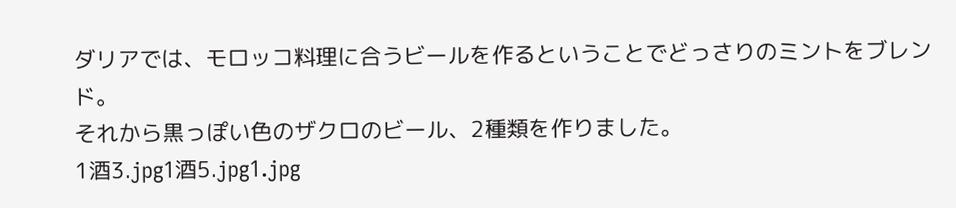ダリアでは、モロッコ料理に合うビールを作るということでどっさりのミントをブレンド。
それから黒っぽい色のザクロのビール、2種類を作りました。
1酒3.jpg1酒5.jpg1.jpg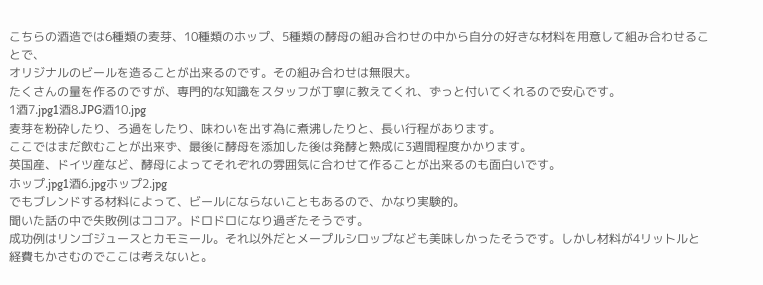こちらの酒造では6種類の麦芽、10種類のホップ、5種類の酵母の組み合わせの中から自分の好きな材料を用意して組み合わせることで、
オリジナルのビールを造ることが出来るのです。その組み合わせは無限大。
たくさんの量を作るのですが、専門的な知識をスタッフが丁寧に教えてくれ、ずっと付いてくれるので安心です。
1酒7.jpg1酒8.JPG酒10.jpg
麦芽を粉砕したり、ろ過をしたり、味わいを出す為に煮沸したりと、長い行程があります。
ここではまだ飲むことが出来ず、最後に酵母を添加した後は発酵と熟成に3週間程度かかります。
英国産、ドイツ産など、酵母によってそれぞれの雰囲気に合わせて作ることが出来るのも面白いです。
ホップ.jpg1酒6.jpgホップ2.jpg
でもブレンドする材料によって、ビールにならないこともあるので、かなり実験的。
聞いた話の中で失敗例はココア。ドロドロになり過ぎたそうです。
成功例はリンゴジュースとカモミール。それ以外だとメープルシロップなども美味しかったそうです。しかし材料が4リットルと経費もかさむのでここは考えないと。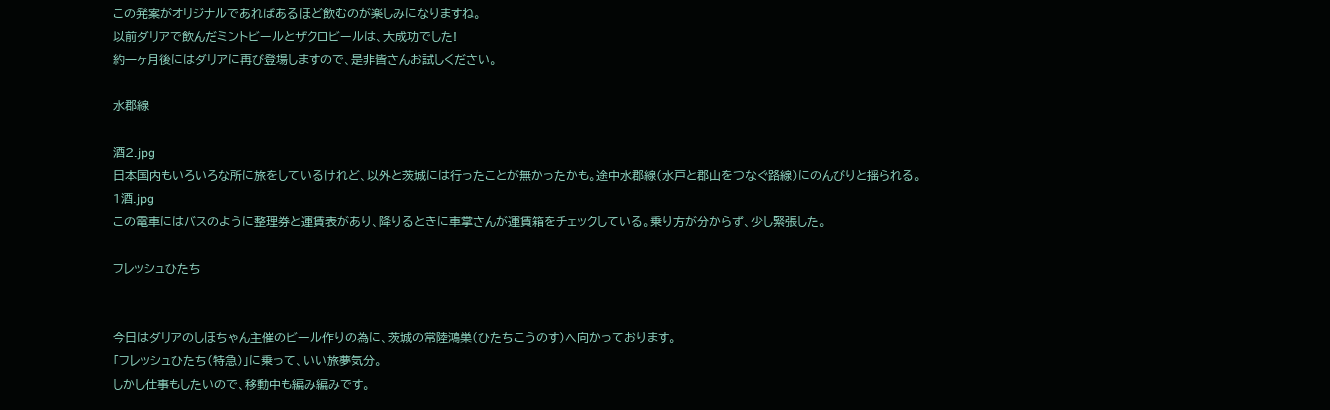この発案がオリジナルであればあるほど飲むのが楽しみになりますね。
以前ダリアで飲んだミントビールとザクロビールは、大成功でした!
約一ヶ月後にはダリアに再び登場しますので、是非皆さんお試しください。

水郡線

酒2.jpg
日本国内もいろいろな所に旅をしているけれど、以外と茨城には行ったことが無かったかも。途中水郡線(水戸と郡山をつなぐ路線)にのんびりと揺られる。
1酒.jpg
この電車にはバスのように整理券と運賃表があり、降りるときに車掌さんが運賃箱をチェックしている。乗り方が分からず、少し緊張した。

フレッシュひたち


今日はダリアのしほちゃん主催のビール作りの為に、茨城の常陸鴻巣(ひたちこうのす)へ向かっております。
「フレッシュひたち(特急)」に乗って、いい旅夢気分。
しかし仕事もしたいので、移動中も編み編みです。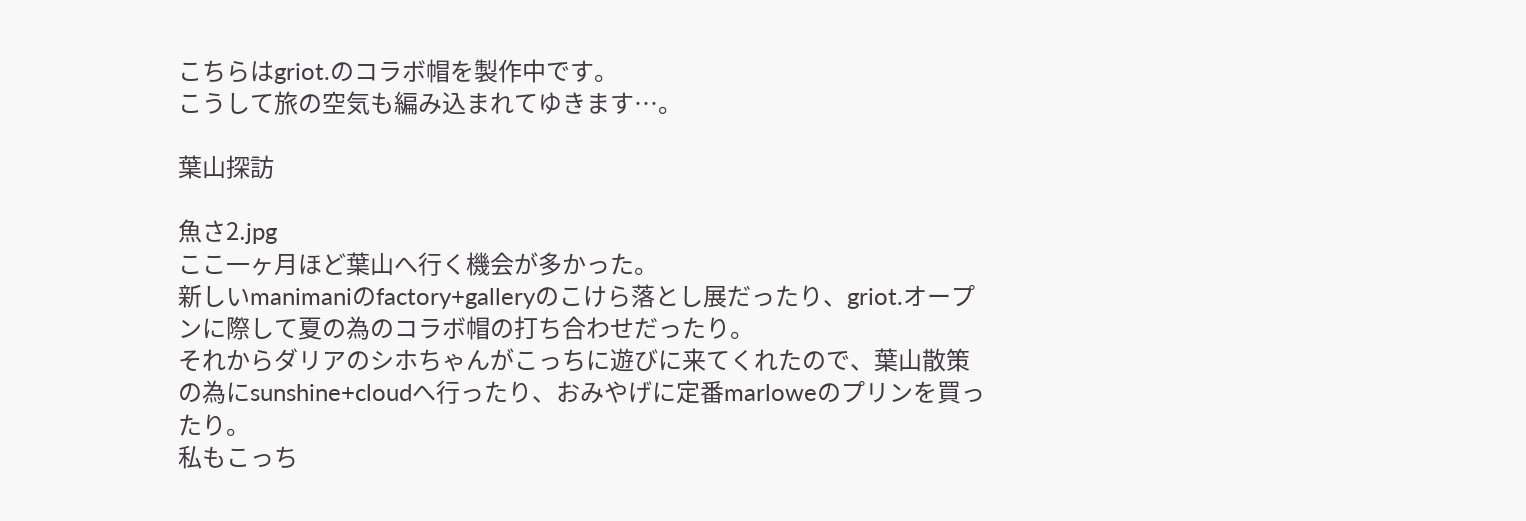こちらはgriot.のコラボ帽を製作中です。
こうして旅の空気も編み込まれてゆきます…。

葉山探訪

魚さ2.jpg
ここ一ヶ月ほど葉山へ行く機会が多かった。
新しいmanimaniのfactory+galleryのこけら落とし展だったり、griot.オープンに際して夏の為のコラボ帽の打ち合わせだったり。
それからダリアのシホちゃんがこっちに遊びに来てくれたので、葉山散策の為にsunshine+cloudへ行ったり、おみやげに定番marloweのプリンを買ったり。
私もこっち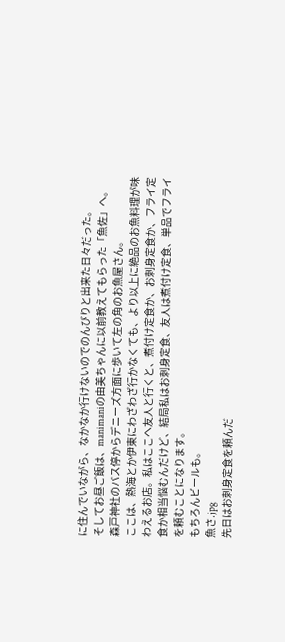に住んでいながら、なかなか行けないのでのんびりと出来た日々だった。
そしてお昼ご飯は、manimaniの由美ちゃんに以前教えてもらった「魚佐」へ。
森戸神社のバス停からデニーズ方面に歩いて左の角のお魚屋さん。
ここは、熱海とか伊東にわざわざ行かなくても、より以上に絶品のお魚料理が味わえるお店。私はここへ友人と行くと、煮付け定食か、お刺身定食か、フライ定食か相当悩むんだけど、結局私はお刺身定食、友人は煮付け定食、単品でフライを頼むことになります。
もちろんビールも。
魚さ.jpg
先日はお刺身定食を頼んだ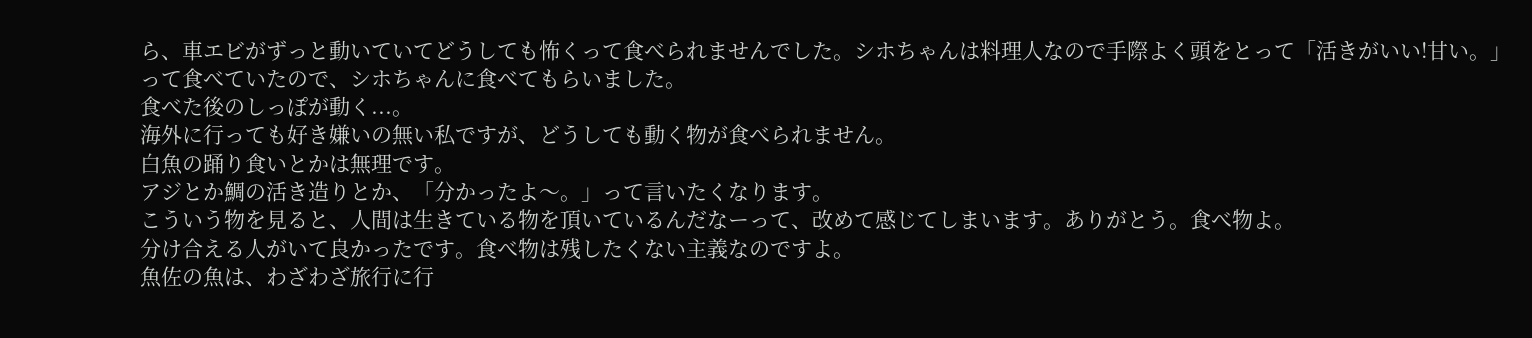ら、車エビがずっと動いていてどうしても怖くって食べられませんでした。シホちゃんは料理人なので手際よく頭をとって「活きがいい!甘い。」って食べていたので、シホちゃんに食べてもらいました。
食べた後のしっぽが動く...。
海外に行っても好き嫌いの無い私ですが、どうしても動く物が食べられません。
白魚の踊り食いとかは無理です。
アジとか鯛の活き造りとか、「分かったよ〜。」って言いたくなります。
こういう物を見ると、人間は生きている物を頂いているんだなーって、改めて感じてしまいます。ありがとう。食べ物よ。
分け合える人がいて良かったです。食べ物は残したくない主義なのですよ。
魚佐の魚は、わざわざ旅行に行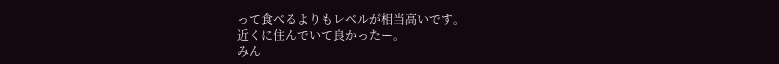って食べるよりもレベルが相当高いです。
近くに住んでいて良かったー。
みん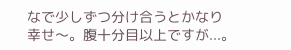なで少しずつ分け合うとかなり幸せ〜。腹十分目以上ですが...。